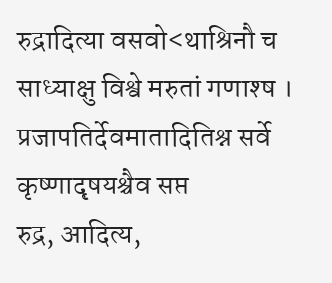रुद्रादित्या वसवो<थाश्रिनौ च साध्याक्षु विश्वे मरुतां गणाश्ष । प्रजापतिर्देवमातादितिश्न सर्वे कृष्णादृषयश्चैव सप्त
रुद्र, आदित्य,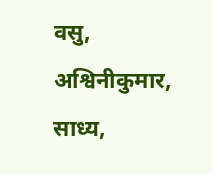वसु, अश्विनीकुमार, साध्य,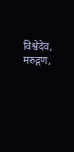विश्वेदेव, मरुद्गण,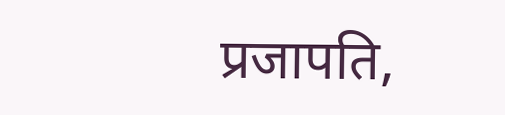प्रजापति,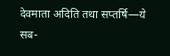देवमाता अदिति तथा सप्तर्षि—ये सब-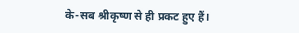के-सब श्रीकृष्ण से ही प्रकट हुए हैं।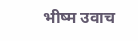भीष्म उवाच